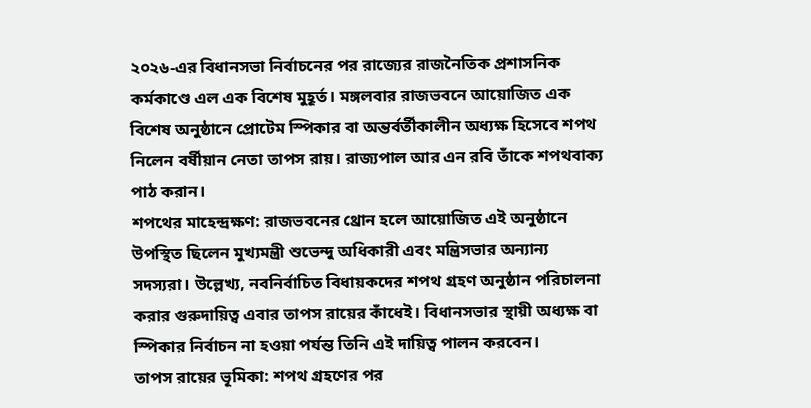২০২৬-এর বিধানসভা নির্বাচনের পর রাজ্যের রাজনৈতিক প্রশাসনিক কর্মকাণ্ডে এল এক বিশেষ মুহূর্ত। মঙ্গলবার রাজভবনে আয়োজিত এক বিশেষ অনুষ্ঠানে প্রোটেম স্পিকার বা অন্তর্বর্তীকালীন অধ্যক্ষ হিসেবে শপথ নিলেন বর্ষীয়ান নেতা তাপস রায়। রাজ্যপাল আর এন রবি তাঁকে শপথবাক্য পাঠ করান।
শপথের মাহেন্দ্রক্ষণ: রাজভবনের থ্রোন হলে আয়োজিত এই অনুষ্ঠানে উপস্থিত ছিলেন মুখ্যমন্ত্রী শুভেন্দু অধিকারী এবং মন্ত্রিসভার অন্যান্য সদস্যরা। উল্লেখ্য, নবনির্বাচিত বিধায়কদের শপথ গ্রহণ অনুষ্ঠান পরিচালনা করার গুরুদায়িত্ব এবার তাপস রায়ের কাঁধেই। বিধানসভার স্থায়ী অধ্যক্ষ বা স্পিকার নির্বাচন না হওয়া পর্যন্ত তিনি এই দায়িত্ব পালন করবেন।
তাপস রায়ের ভূমিকা: শপথ গ্রহণের পর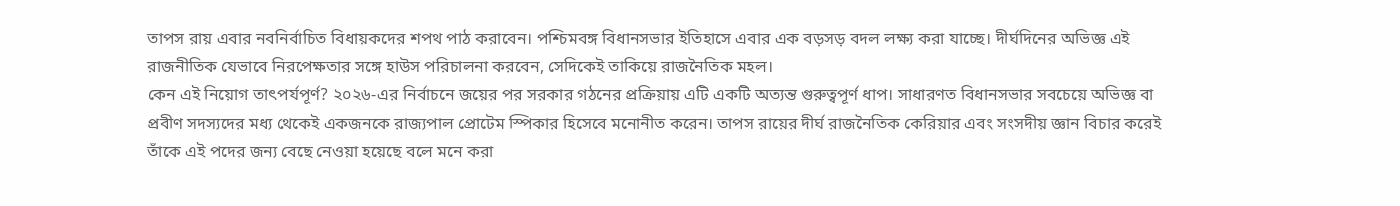তাপস রায় এবার নবনির্বাচিত বিধায়কদের শপথ পাঠ করাবেন। পশ্চিমবঙ্গ বিধানসভার ইতিহাসে এবার এক বড়সড় বদল লক্ষ্য করা যাচ্ছে। দীর্ঘদিনের অভিজ্ঞ এই রাজনীতিক যেভাবে নিরপেক্ষতার সঙ্গে হাউস পরিচালনা করবেন, সেদিকেই তাকিয়ে রাজনৈতিক মহল।
কেন এই নিয়োগ তাৎপর্যপূর্ণ? ২০২৬-এর নির্বাচনে জয়ের পর সরকার গঠনের প্রক্রিয়ায় এটি একটি অত্যন্ত গুরুত্বপূর্ণ ধাপ। সাধারণত বিধানসভার সবচেয়ে অভিজ্ঞ বা প্রবীণ সদস্যদের মধ্য থেকেই একজনকে রাজ্যপাল প্রোটেম স্পিকার হিসেবে মনোনীত করেন। তাপস রায়ের দীর্ঘ রাজনৈতিক কেরিয়ার এবং সংসদীয় জ্ঞান বিচার করেই তাঁকে এই পদের জন্য বেছে নেওয়া হয়েছে বলে মনে করা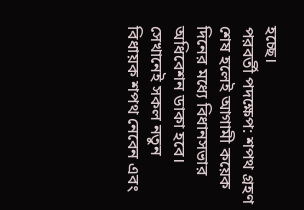হচ্ছে।
পরবর্তী পদক্ষেপ: শপথ গ্রহণ শেষ হলেই আগামী কয়েক দিনের মধ্যে বিধানসভার অধিবেশন ডাকা হবে। সেখানেই সকল নতুন বিধায়ক শপথ নেবেন এবং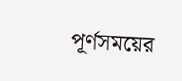পূর্ণসময়ের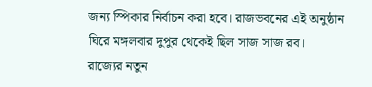জন্য স্পিকার নির্বাচন করা হবে। রাজভবনের এই অনুষ্ঠান ঘিরে মঙ্গলবার দুপুর থেকেই ছিল সাজ সাজ রব।
রাজ্যের নতুন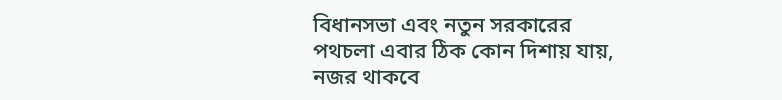বিধানসভা এবং নতুন সরকারের পথচলা এবার ঠিক কোন দিশায় যায়, নজর থাকবে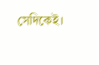সেদিকেই।